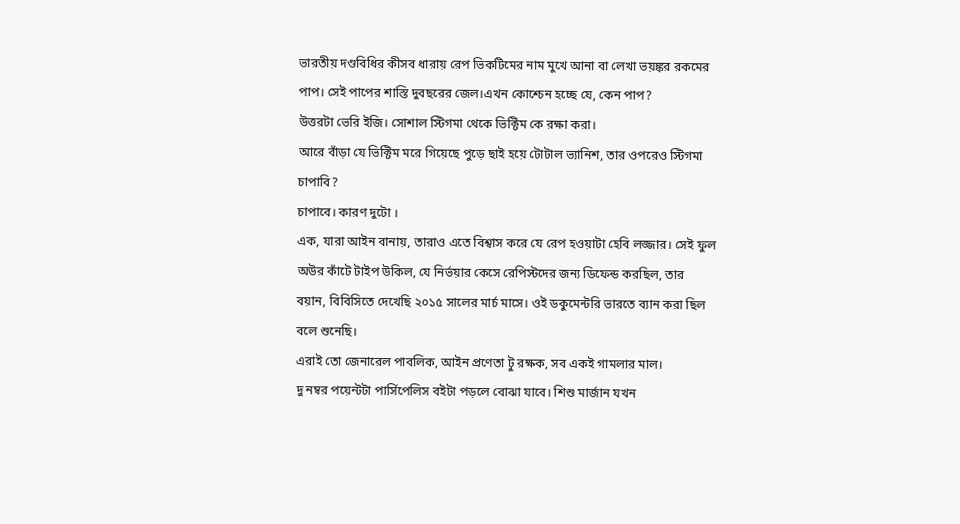ভারতীয় দণ্ডবিধির কীসব ধারায় রেপ ভিকটিমের নাম মুখে আনা বা লেখা ভয়ঙ্কর রকমের পাপ। সেই পাপের শাস্তি দুবছরের জেল।এখন কোশ্চেন হচ্ছে যে, কেন পাপ?
উত্তরটা ভেরি ইজি। সোশাল স্টিগমা থেকে ভিক্টিম কে রক্ষা করা।
আরে বাঁড়া যে ভিক্টিম মরে গিয়েছে পুড়ে ছাই হয়ে টোটাল ভ্যানিশ, তার ওপরেও স্টিগমা চাপাবি?
চাপাবে। কারণ দুটো ।
এক, যারা আইন বানায়, তারাও এতে বিশ্বাস করে যে রেপ হওয়াটা হেবি লজ্জার। সেই ফুল অউর কাঁটে টাইপ উকিল, যে নির্ভয়ার কেসে রেপিস্টদের জন্য ডিফেন্ড করছিল, তার বয়ান, বিবিসিতে দেখেছি ২০১৫ সালের মার্চ মাসে। ওই ডকুমেন্টরি ভারতে ব্যান করা ছিল বলে শুনেছি।
এরাই তো জেনারেল পাবলিক, আইন প্রণেতা টু রক্ষক, সব একই গামলার মাল।
দু নম্বর পয়েন্টটা পার্সিপেলিস বইটা পড়লে বোঝা যাবে। শিশু মার্জান যখন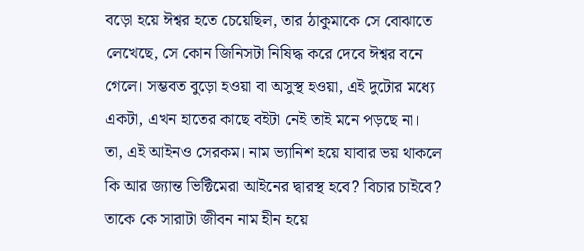বড়ো হয়ে ঈশ্বর হতে চেয়েছিল, তার ঠাকুমাকে সে বোঝাতে লেখেছে, সে কোন জিনিসটা নিষিদ্ধ করে দেবে ঈশ্বর বনে গেলে। সম্ভবত বুড়ো হওয়া বা অসুস্থ হওয়া, এই দুটোর মধ্যে একটা, এখন হাতের কাছে বইটা নেই তাই মনে পড়ছে না।
তা, এই আইনও সেরকম। নাম ভ্যানিশ হয়ে যাবার ভয় থাকলে কি আর জ্যান্ত ভিক্টিমেরা আইনের দ্বারস্থ হবে? বিচার চাইবে? তাকে কে সারাটা জীবন নাম হীন হয়ে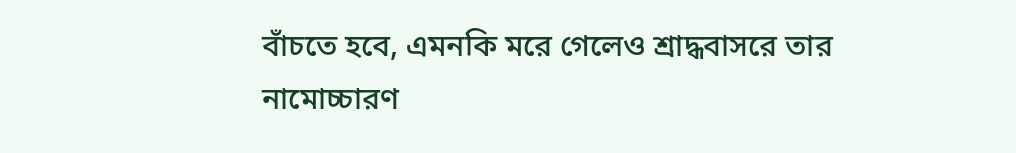বাঁচতে হবে, এমনকি মরে গেলেও শ্রাদ্ধবাসরে তার নামোচ্চারণ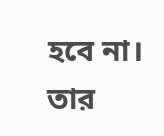হবে না। তার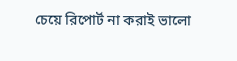চেয়ে রিপোর্ট না করাই ভালো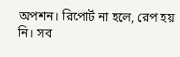অপশন। রিপোর্ট না হলে, রেপ হয় নি। সব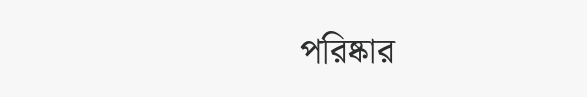পরিষ্কার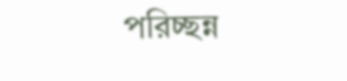পরিচ্ছন্ন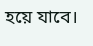হয়ে যাবে।